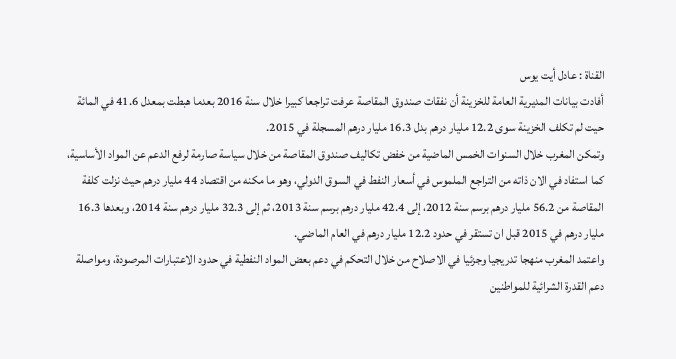القناة : عادل أيت يوس
أفادت بيانات المديرية العامة للخزينة أن نفقات صندوق المقاصة عرفت تراجعا كبيرا خلال سنة 2016 بعدما هبطت بمعدل 41.6 في المائة حيت لم تكلف الخزينة سوى 12.2 مليار درهم بدل 16.3 مليار درهم المسجلة في 2015.
وتمكن المغرب خلال السنوات الخمس الماضية من خفض تكاليف صندوق المقاصة من خلال سياسة صارمة لرفع الدعم عن المواد الأساسية، كما استفاد في الان ذاته من التراجع الملموس في أسعار النفط في السوق الدولي، وهو ما مكنه من اقتصاد 44 مليار درهم حيث نزلت كلفة المقاصة من 56.2 مليار درهم برسم سنة 2012، إلى 42.4 مليار درهم برسم سنة 2013، ثم إلى 32.3 مليار درهم سنة 2014، وبعدها 16.3 مليار درهم في 2015 قبل ان تستقر في حدود 12.2 مليار درهم في العام الماضي.
واعتمد المغرب منهجا تدريجيا وجزئيا في الاصلاح من خلال التحكم في دعم بعض المواد النفطية في حدود الاعتبارات المرصودة، ومواصلة دعم القدرة الشرائية للمواطنين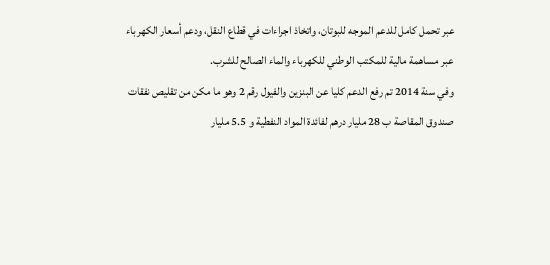عبر تحمل كامل للدعم الموجه للبوتان، واتخاذ اجراءات في قطاع النقل، ودعم أسعار الكهرباء عبر مساهمة مالية للمكتب الوطني للكهرباء والماء الصالح للشرب.
وفي سنة 2014 تم رفع الدعم كليا عن البنزين والفيول رقم 2 وهو ما مكن من تقليص نفقات صندوق المقاصة ب 28 مليار درهم لفائدة المواد النفطية و 5.5 مليار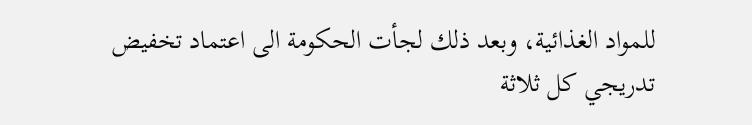للمواد الغذائية، وبعد ذلك لجأت الحكومة الى اعتماد تخفيض تدريجي كل ثلاثة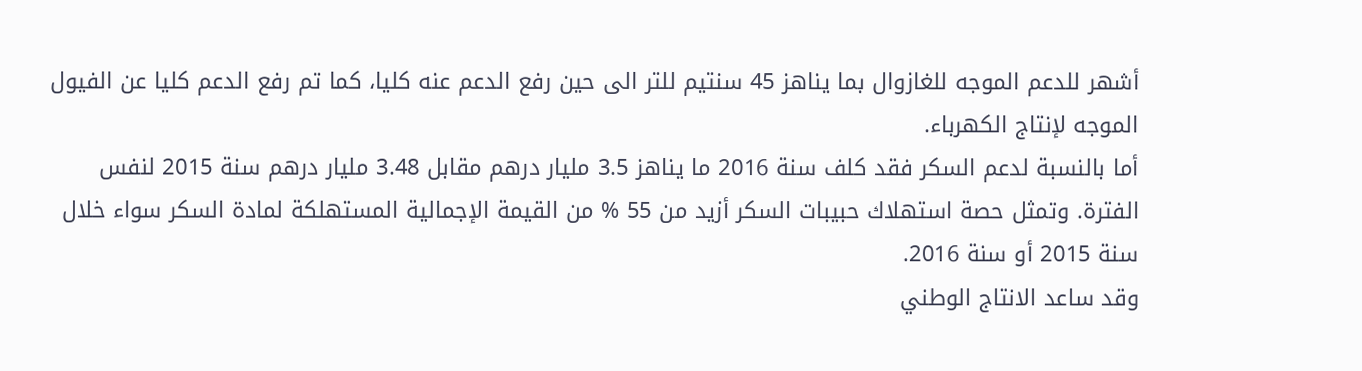أشهر للدعم الموجه للغازوال بما يناهز 45 سنتيم للتر الى حين رفع الدعم عنه كليا، كما تم رفع الدعم كليا عن الفيول الموجه لإنتاج الكهرباء.
أما بالنسبة لدعم السكر فقد كلف سنة 2016 ما يناهز 3.5 مليار درهم مقابل 3.48 مليار درهم سنة 2015 لنفس الفترة. وتمثل حصة استهلاك حبيبات السكر أزيد من 55 % من القيمة الإجمالية المستهلكة لمادة السكر سواء خلال سنة 2015 أو سنة 2016.
وقد ساعد الانتاج الوطني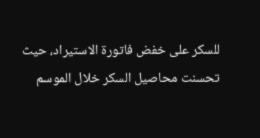للسكر على خفض فاتورة الاستيراد، حيث تحسنت محاصيل السكر خلال الموسم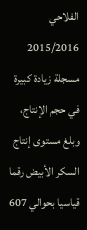الفلاحي 2015/2016 مسجلة زيادة كبيرة في حجم الإنتاج، وبلغ مستوى إنتاج السكر الأبيض رقما قياسيا بحوالي 607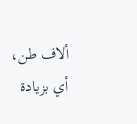ألاف طن، أي بزيادة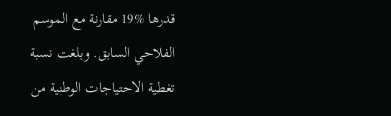قدرها %19 مقارنة مع الموسم الفلاحي السابق. وبلغت نسبة تغطية الاحتياجات الوطنية من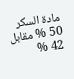مادة السكر 50 % مقابل 42 %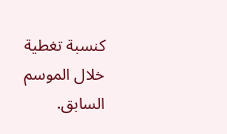كنسبة تغطية خلال الموسم السابق.